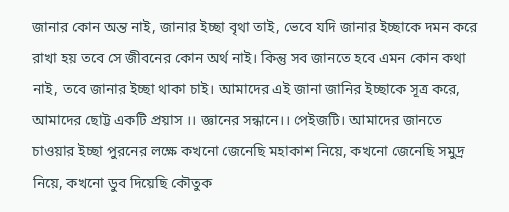জানার কোন অন্ত নাই, জানার ইচ্ছা বৃথা তাই, ভেবে যদি জানার ইচ্ছাকে দমন করে রাখা হয় তবে সে জীবনের কোন অর্থ নাই। কিন্তু সব জানতে হবে এমন কোন কথা নাই, তবে জানার ইচ্ছা থাকা চাই। আমাদের এই জানা জানির ইচ্ছাকে সূত্র করে, আমাদের ছোট্ট একটি প্রয়াস ।। জ্ঞানের সন্ধানে।। পেইজটি। আমাদের জানতে চাওয়ার ইচ্ছা পুরনের লক্ষে কখনো জেনেছি মহাকাশ নিয়ে, কখনো জেনেছি সমুদ্র নিয়ে, কখনো ডুব দিয়েছি কৌতুক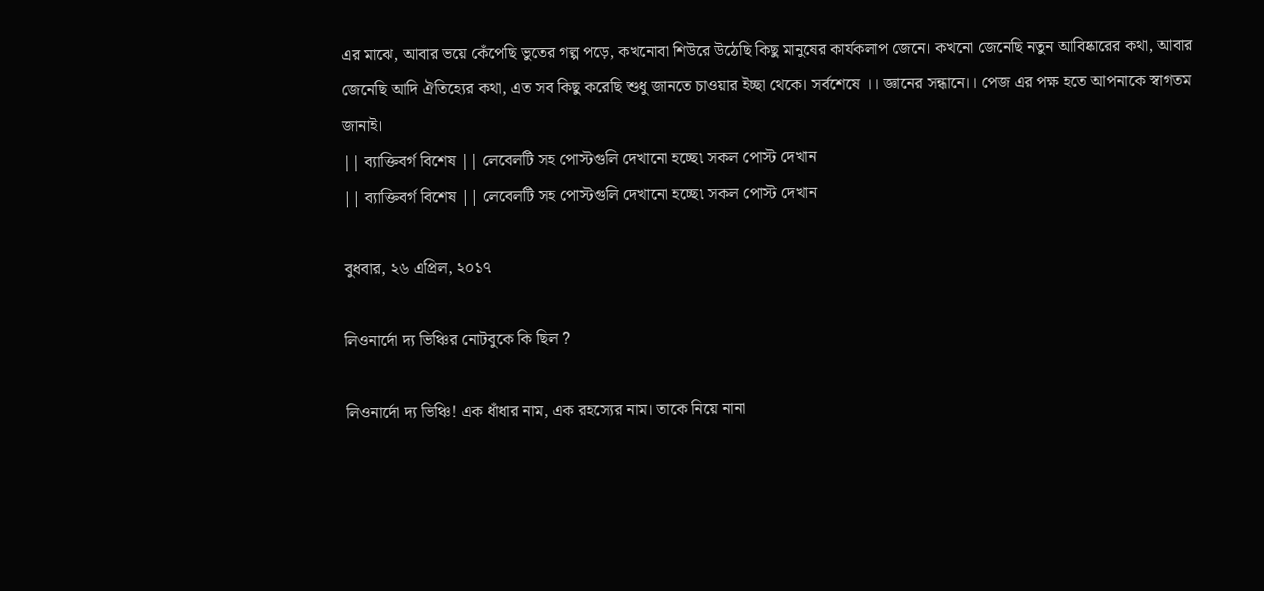এর মাঝে, আবার ভয়ে কেঁপেছি ভুতের গল্প পড়ে, কখনোবা শিউরে উঠেছি কিছু মানুষের কার্যকলাপ জেনে। কখনো জেনেছি নতুন আবিষ্কারের কথা, আবার জেনেছি আদি ঐতিহ্যের কথা, এত সব কিছু করেছি শুধু জানতে চাওয়ার ইচ্ছা থেকে। সর্বশেষে ।। জ্ঞানের সন্ধানে।। পেজ এর পক্ষ হতে আপনাকে স্বাগতম জানাই।
|| ব্যাক্তিবর্গ বিশেষ || লেবেলটি সহ পোস্টগুলি দেখানো হচ্ছে৷ সকল পোস্ট দেখান
|| ব্যাক্তিবর্গ বিশেষ || লেবেলটি সহ পোস্টগুলি দেখানো হচ্ছে৷ সকল পোস্ট দেখান

বুধবার, ২৬ এপ্রিল, ২০১৭

লিওনার্দো দ্য ভিঞ্চির নোটবুকে কি ছিল ?

লিওনার্দো দ্য ভিঞ্চি! এক ধাঁধার নাম, এক রহস্যের নাম। তাকে নিয়ে নানা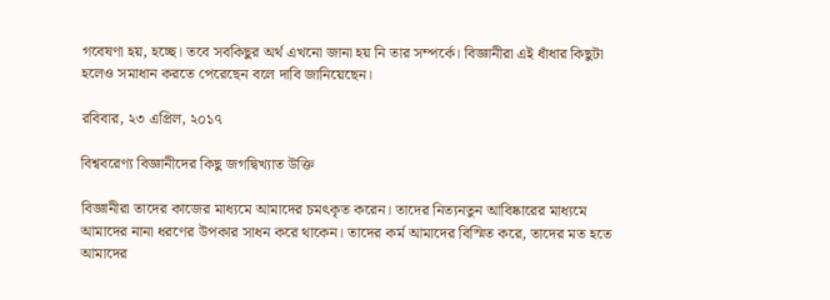গবেষণা হয়, হচ্ছে। তবে সবকিছুর অর্থ এখনো জানা হয় নি তার সম্পর্কে। বিজ্ঞানীরা এই ধাঁধার কিছুটা হলেও সমাধান করতে পেরেছেন বলে দাবি জানিয়েছেন।

রবিবার, ২৩ এপ্রিল, ২০১৭

বিশ্ববরেণ্য বিজ্ঞানীদের কিছু জগদ্বিখ্যাত উক্তি

বিজ্ঞানীরা তাদের কাজের মাধ্যমে আমাদের চমৎকৃত করেন। তাদের নিত্যনতুন আবিষ্কারের মাধ্যমে আমাদের নানা ধরণের উপকার সাধন করে থাকেন। তাদের কর্ম আমাদের বিস্মিত করে, তাদের মত হতে আমাদের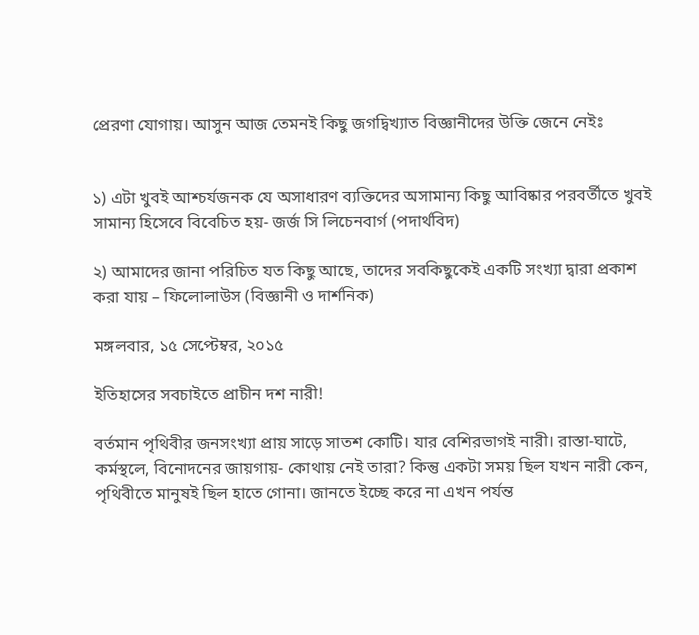প্রেরণা যোগায়। আসুন আজ তেমনই কিছু জগদ্বিখ্যাত বিজ্ঞানীদের উক্তি জেনে নেইঃ


১) এটা খুবই আশ্চর্যজনক যে অসাধারণ ব্যক্তিদের অসামান্য কিছু আবিষ্কার পরবর্তীতে খুবই সামান্য হিসেবে বিবেচিত হয়- জর্জ সি লিচেনবার্গ (পদার্থবিদ)

২) আমাদের জানা পরিচিত যত কিছু আছে, তাদের সবকিছুকেই একটি সংখ্যা দ্বারা প্রকাশ করা যায় – ফিলোলাউস (বিজ্ঞানী ও দার্শনিক)

মঙ্গলবার, ১৫ সেপ্টেম্বর, ২০১৫

ইতিহাসের সবচাইতে প্রাচীন দশ নারী!

বর্তমান পৃথিবীর জনসংখ্যা প্রায় সাড়ে সাতশ কোটি। যার বেশিরভাগই নারী। রাস্তা-ঘাটে, কর্মস্থলে, বিনোদনের জায়গায়- কোথায় নেই তারা? কিন্তু একটা সময় ছিল যখন নারী কেন, পৃথিবীতে মানুষই ছিল হাতে গোনা। জানতে ইচ্ছে করে না এখন পর্যন্ত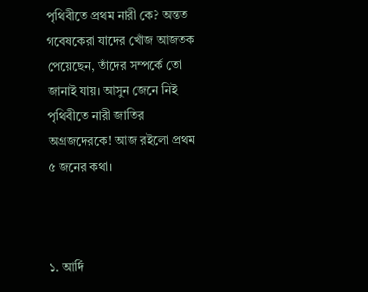পৃথিবীতে প্রথম নারী কে? অন্তত গবেষকেরা যাদের খোঁজ আজতক পেয়েছেন, তাঁদের সম্পর্কে তো জানাই যায়। আসুন জেনে নিই পৃথিবীতে নারী জাতির অগ্রজদেরকে! আজ রইলো প্রথম ৫ জনের কথা।



১. আর্দি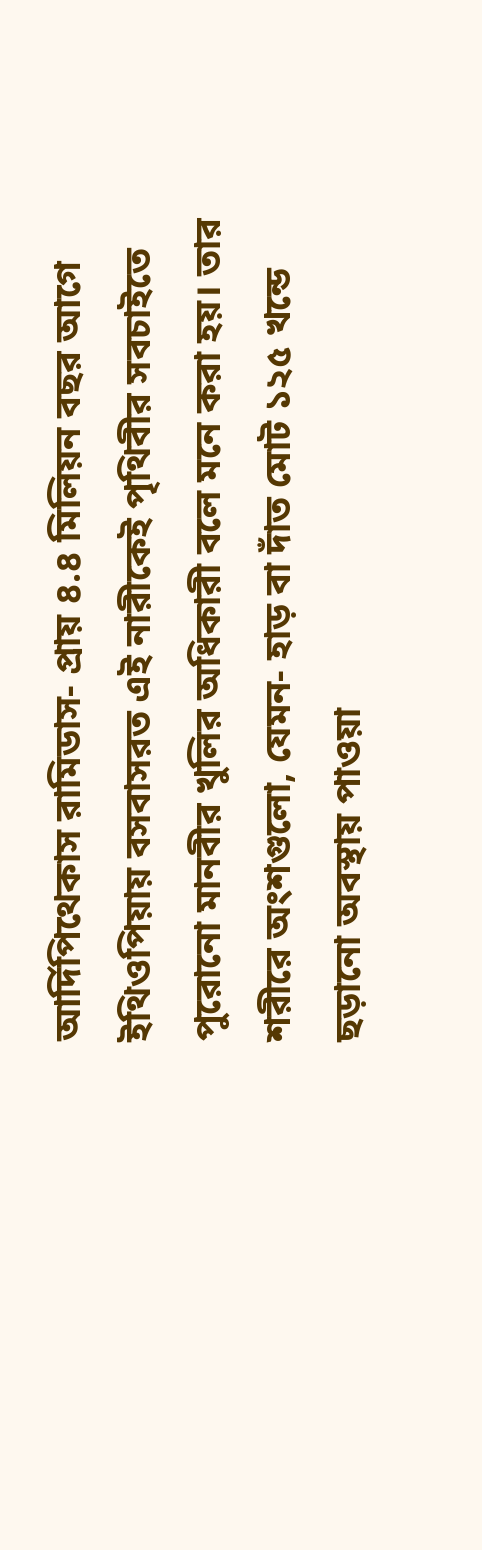আর্দিপিথেকাস রামিডাস- প্রায় ৪.৪ মিলিয়ন বছর আগে ইথিওপিয়ায় বসবাসরত এই নারীকেই পৃথিবীর সবচাইতে পুরোনো মানবীর খুলির অধিকারী বলে মনে করা হয়। তার শরীরে অংশগুলো, যেমন- হাড় বা দাঁত মোট ১২৫ খন্ডে ছড়ানো অবস্থায় পাওয়া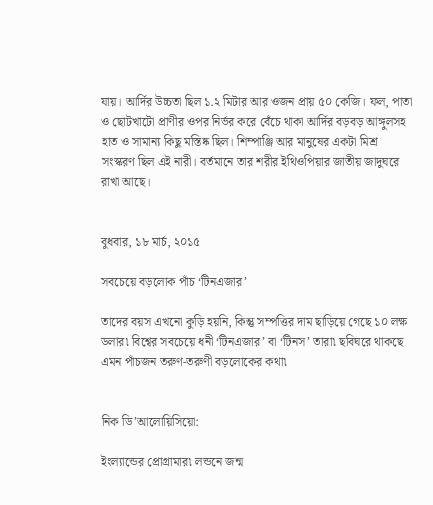যায়। আর্দির উচ্চতা ছিল ১.২ মিটার আর ওজন প্রায় ৫০ কেজি। ফল, পাতা ও ছোটখাটো প্রাণীর ওপর নির্ভর করে বেঁচে থাকা আর্দির বড়বড় আঙ্গুলসহ হাত ও সামান্য কিছু মস্তিষ্ক ছিল। শিম্পাঞ্জি আর মানুষের একটা মিশ্র সংস্করণ ছিল এই নারী। বর্তমানে তার শরীর ইথিওপিয়ার জাতীয় জাদুঘরে রাখা আছে।


বুধবার, ১৮ মার্চ, ২০১৫

সবচেয়ে বড়লোক পাঁচ ‘টিনএজার’

তাদের বয়স এখনো কুড়ি হয়নি, কিন্তু সম্পত্তির দাম ছাড়িয়ে গেছে ১০ লক্ষ ডলার৷ বিশ্বের সবচেয়ে ধনী ‘টিনএজার’ বা ‘টিনস’ তারা৷ ছবিঘরে থাকছে এমন পাঁচজন তরুণ-তরুণী বড়লোকের কথা৷


নিক ডি’আলোয়িসিয়ো:

ইংল্যান্ডের প্রোগ্রামার৷ লন্ডনে জন্ম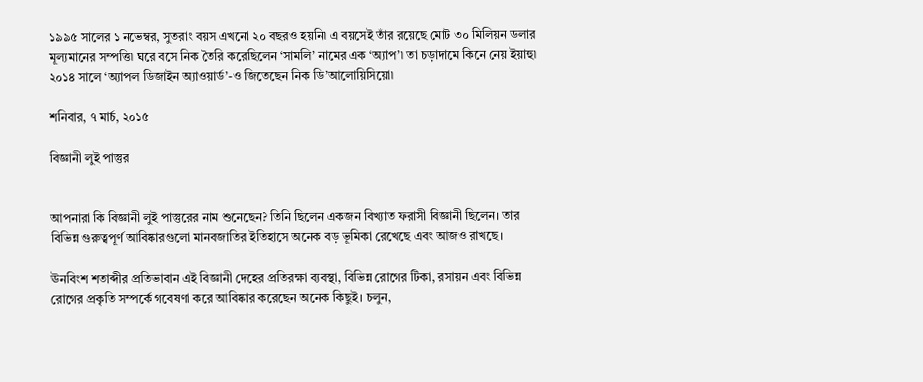১৯৯৫ সালের ১ নভেম্বর, সুতরাং বয়স এখনো ২০ বছরও হয়নি৷ এ বয়সেই তাঁর রয়েছে মোট ৩০ মিলিয়ন ডলার মূল্যমানের সম্পত্তি৷ ঘরে বসে নিক তৈরি করেছিলেন ‘সামলি’ নামের এক ‘অ্যাপ’৷ তা চড়াদামে কিনে নেয় ইয়াহু৷ ২০১৪ সালে ‘অ্যাপল ডিজাইন অ্যাওয়ার্ড’-ও জিতেছেন নিক ডি’আলোয়িসিয়ো৷

শনিবার, ৭ মার্চ, ২০১৫

বিজ্ঞানী লুই পাস্তুর


আপনারা কি বিজ্ঞানী লুই পাস্তুরের নাম শুনেছেন? তিনি ছিলেন একজন বিখ্যাত ফরাসী বিজ্ঞানী ছিলেন। তার বিভিন্ন গুরুত্বপূর্ণ আবিষ্কারগুলো মানবজাতির ইতিহাসে অনেক বড় ভূমিকা রেখেছে এবং আজও রাখছে।

ঊনবিংশ শতাব্দীর প্রতিভাবান এই বিজ্ঞানী দেহের প্রতিরক্ষা ব্যবস্থা, বিভিন্ন রোগের টিকা, রসায়ন এবং বিভিন্ন রোগের প্রকৃতি সম্পর্কে গবেষণা করে আবিষ্কার করেছেন অনেক কিছুই। চলুন,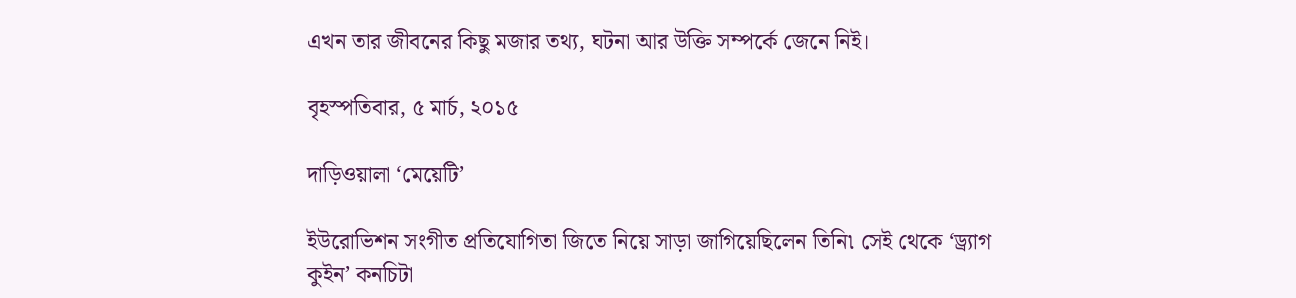এখন তার জীবনের কিছু মজার তথ্য, ঘটনা আর উক্তি সম্পর্কে জেনে নিই।

বৃহস্পতিবার, ৫ মার্চ, ২০১৫

দাড়িওয়ালা ‘মেয়েটি’

ইউরোভিশন সংগীত প্রতিযোগিতা জিতে নিয়ে সাড়া জাগিয়েছিলেন তিনি৷ সেই থেকে ‘ড্র্যাগ কুইন’ কনচিটা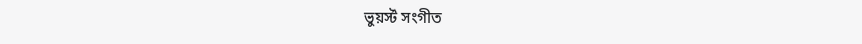ভুয়র্স্ট সংগীত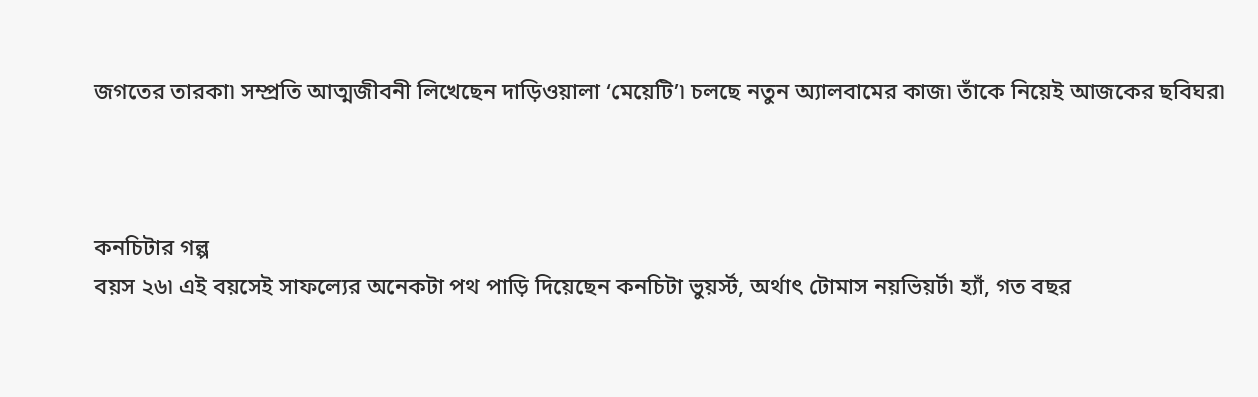জগতের তারকা৷ সম্প্রতি আত্মজীবনী লিখেছেন দাড়িওয়ালা ‘মেয়েটি’৷ চলছে নতুন অ্যালবামের কাজ৷ তাঁকে নিয়েই আজকের ছবিঘর৷



কনচিটার গল্প
বয়স ২৬৷ এই বয়সেই সাফল্যের অনেকটা পথ পাড়ি দিয়েছেন কনচিটা ভুয়র্স্ট, অর্থাৎ টোমাস নয়ভিয়র্ট৷ হ্যাঁ, গত বছর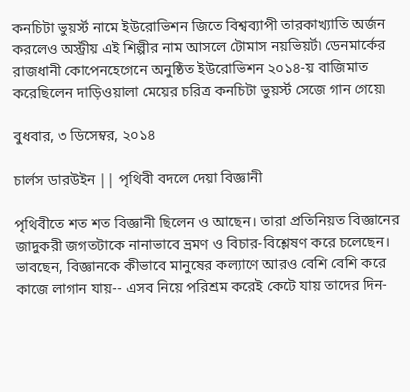কনচিটা ভুয়র্স্ট নামে ইউরোভিশন জিতে বিশ্বব্যাপী তারকাখ্যাতি অর্জন করলেও অস্ট্রীয় এই শিল্পীর নাম আসলে টোমাস নয়ভিয়র্ট৷ ডেনমার্কের রাজধানী কোপেনহেগেনে অনুষ্ঠিত ইউরোভিশন ২০১৪-য় বাজিমাত করেছিলেন দাড়িওয়ালা মেয়ের চরিত্র কনচিটা ভুয়র্স্ট সেজে গান গেয়ে৷

বুধবার, ৩ ডিসেম্বর, ২০১৪

চার্লস ডারউইন || পৃথিবী বদলে দেয়া বিজ্ঞানী

পৃথিবীতে শত শত বিজ্ঞানী ছিলেন ও আছেন। তারা প্রতিনিয়ত বিজ্ঞানের জাদুকরী জগতটাকে নানাভাবে ভ্রমণ ও বিচার-বিশ্লেষণ করে চলেছেন। ভাবছেন, বিজ্ঞানকে কীভাবে মানুষের কল্যাণে আরও বেশি বেশি করে কাজে লাগান যায়-- এসব নিয়ে পরিশ্রম করেই কেটে যায় তাদের দিন-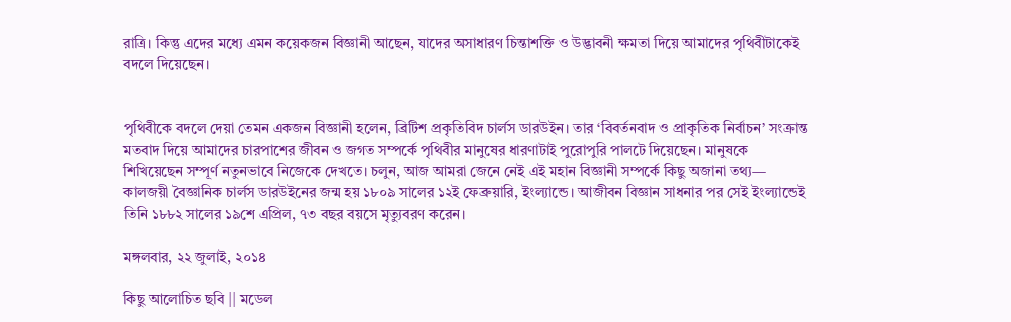রাত্রি। কিন্তু এদের মধ্যে এমন কয়েকজন বিজ্ঞানী আছেন, যাদের অসাধারণ চিন্তাশক্তি ও উদ্ভাবনী ক্ষমতা দিয়ে আমাদের পৃথিবীটাকেই বদলে দিয়েছেন।


পৃথিবীকে বদলে দেয়া তেমন একজন বিজ্ঞানী হলেন, ব্রিটিশ প্রকৃতিবিদ চার্লস ডারউইন। তার ‘বিবর্তনবাদ ও প্রাকৃতিক নির্বাচন’ সংক্রান্ত মতবাদ দিয়ে আমাদের চারপাশের জীবন ও জগত সম্পর্কে পৃথিবীর মানুষের ধারণাটাই পুরোপুরি পালটে দিয়েছেন। মানুষকে শিখিয়েছেন সম্পূর্ণ নতুনভাবে নিজেকে দেখতে। চলুন, আজ আমরা জেনে নেই এই মহান বিজ্ঞানী সম্পর্কে কিছু অজানা তথ্য—
কালজয়ী বৈজ্ঞানিক চার্লস ডারউইনের জন্ম হয় ১৮০৯ সালের ১২ই ফেব্রুয়ারি, ইংল্যান্ডে। আজীবন বিজ্ঞান সাধনার পর সেই ইংল্যান্ডেই তিনি ১৮৮২ সালের ১৯শে এপ্রিল, ৭৩ বছর বয়সে মৃত্যুবরণ করেন।

মঙ্গলবার, ২২ জুলাই, ২০১৪

কিছু আলোচিত ছবি || মডেল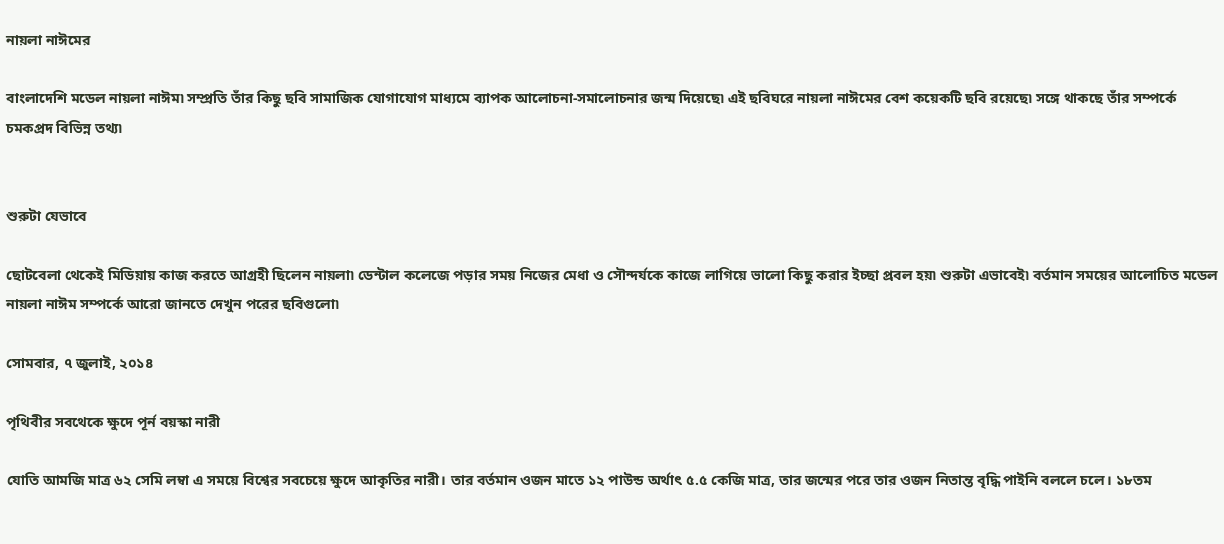নায়লা নাঈমের

বাংলাদেশি মডেল নায়লা নাঈম৷ সম্প্রতি তাঁর কিছু ছবি সামাজিক যোগাযোগ মাধ্যমে ব্যাপক আলোচনা-সমালোচনার জন্ম দিয়েছে৷ এই ছবিঘরে নায়লা নাঈমের বেশ কয়েকটি ছবি রয়েছে৷ সঙ্গে থাকছে তাঁর সম্পর্কে চমকপ্রদ বিভিন্ন তথ্য৷


শুরুটা যেভাবে

ছোটবেলা থেকেই মিডিয়ায় কাজ করতে আগ্রহী ছিলেন নায়লা৷ ডেন্টাল কলেজে পড়ার সময় নিজের মেধা ও সৌন্দর্যকে কাজে লাগিয়ে ভালো কিছু করার ইচ্ছা প্রবল হয়৷ শুরুটা এভাবেই৷ বর্তমান সময়ের আলোচিত মডেল নায়লা নাঈম সম্পর্কে আরো জানতে দেখুন পরের ছবিগুলো৷

সোমবার, ৭ জুলাই, ২০১৪

পৃথিবীর সবথেকে ক্ষুদে পূর্ন বয়স্কা নারী

যোতি আমজি মাত্র ৬২ সেমি লম্বা এ সময়ে বিশ্বের সবচেয়ে ক্ষুদে আকৃতির নারী। তার বর্তমান ওজন মাতে ১২ পাউন্ড অর্থাৎ ৫.৫ কেজি মাত্র, তার জন্মের পরে তার ওজন নিতান্ত বৃদ্ধি পাইনি বললে চলে। ১৮তম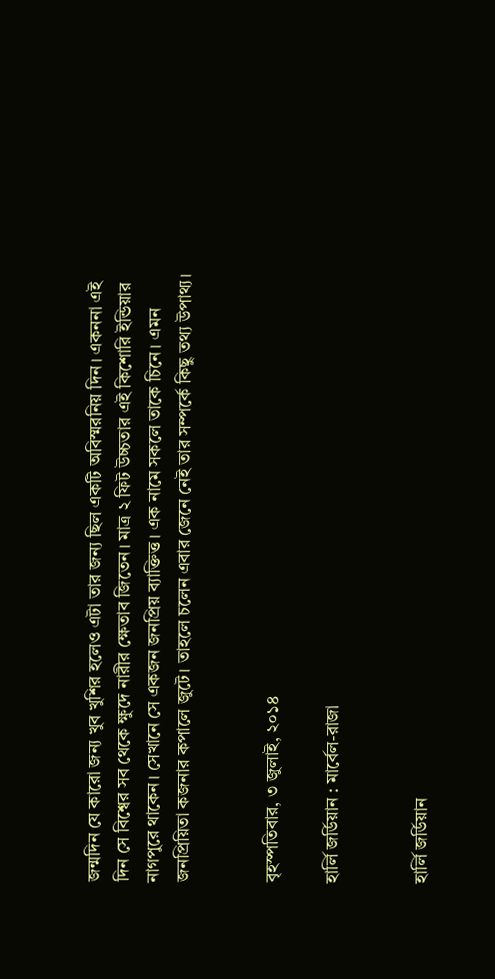জন্মদিন যে কারো জন্য খুব খুশির হলেও এটা তার জন্য ছিল একটি অবিস্মরনিয় দিন। একননা এই দিন সে বিশ্বের সব থেকে ক্ষুদে নারীর ক্ষেতাব জিতেন। মাত্র ২ ফিট উচ্চতার এই কিশোরি ইন্ডিয়ার নাগপুরে থাকেন। সেখানে সে একজন জনপ্রিয় ব্যাক্তিত্ত। এক নামে সকলে তাকে চিনে। এমন জনপ্রিয়িতা কজনার কপালে জুটে। তাহলে চলেন এবার জেনে নেই তার সম্পর্কে কিছু তথ্য উপাথ্য।


বৃহস্পতিবার, ৩ জুলাই, ২০১৪

হার্লি জর্ডিয়ান : মার্বেল-রাজা


হার্লি জর্ডিয়ান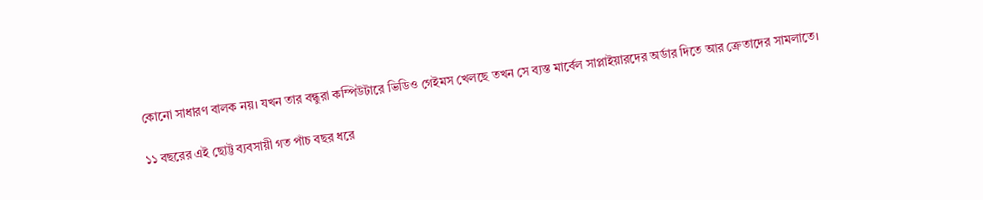কোনো সাধারণ বালক নয়। যখন তার বন্ধুরা কম্পিউটারে ভিডিও গেইমস খেলছে তখন সে ব্যস্ত মার্বেল সাপ্লাইয়ারদের অর্ডার দিতে আর ক্রেতাদের সামলাতে।

১১ বছরের এই ছোট্ট ব্যবসায়ী গত পাঁচ বছর ধরে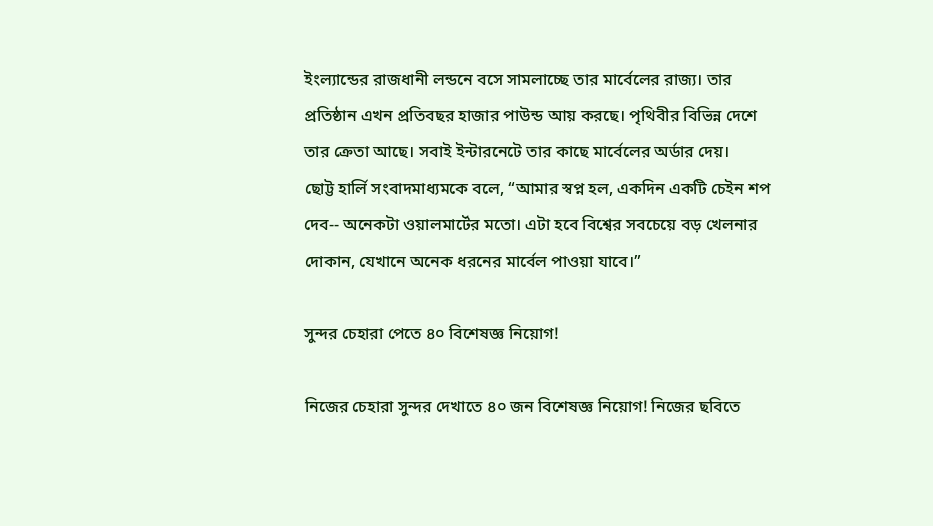ইংল্যান্ডের রাজধানী লন্ডনে বসে সামলাচ্ছে তার মার্বেলের রাজ্য। তার প্রতিষ্ঠান এখন প্রতিবছর হাজার পাউন্ড আয় করছে। পৃথিবীর বিভিন্ন দেশে তার ক্রেতা আছে। সবাই ইন্টারনেটে তার কাছে মার্বেলের অর্ডার দেয়।
ছোট্ট হার্লি সংবাদমাধ্যমকে বলে, “আমার স্বপ্ন হল, একদিন একটি চেইন শপ দেব-- অনেকটা ওয়ালমার্টের মতো। এটা হবে বিশ্বের সবচেয়ে বড় খেলনার দোকান, যেখানে অনেক ধরনের মার্বেল পাওয়া যাবে।”

সুন্দর চেহারা পেতে ৪০ বিশেষজ্ঞ নিয়োগ!

নিজের চেহারা সুন্দর দেখাতে ৪০ জন বিশেষজ্ঞ নিয়োগ! নিজের ছবিতে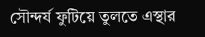সৌন্দর্য ফুটিয়ে তুলতে এস্থার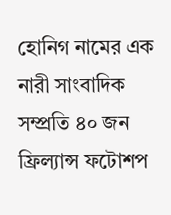হোনিগ নামের এক নারী সাংবাদিক সম্প্রতি ৪০ জন ফ্রিল্যান্স ফটোশপ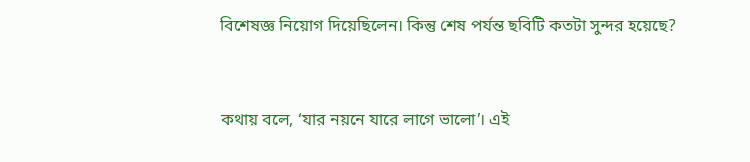বিশেষজ্ঞ নিয়োগ দিয়েছিলেন। কিন্তু শেষ পর্যন্ত ছবিটি কতটা সুন্দর হয়েছে?


কথায় বলে, ‘যার নয়নে যারে লাগে ভালো’। এই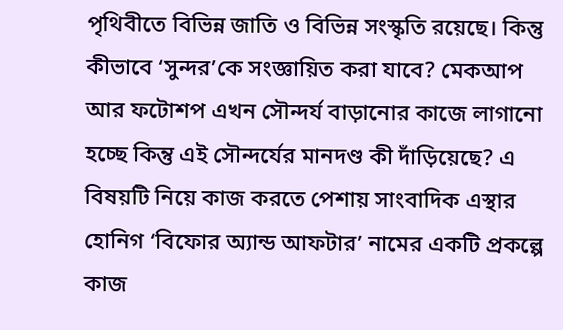পৃথিবীতে বিভিন্ন জাতি ও বিভিন্ন সংস্কৃতি রয়েছে। কিন্তু কীভাবে ‘সুন্দর’কে সংজ্ঞায়িত করা যাবে? মেকআপ আর ফটোশপ এখন সৌন্দর্য বাড়ানোর কাজে লাগানো হচ্ছে কিন্তু এই সৌন্দর্যের মানদণ্ড কী দাঁড়িয়েছে? এ বিষয়টি নিয়ে কাজ করতে পেশায় সাংবাদিক এস্থার হোনিগ ‘বিফোর অ্যান্ড আফটার’ নামের একটি প্রকল্পে কাজ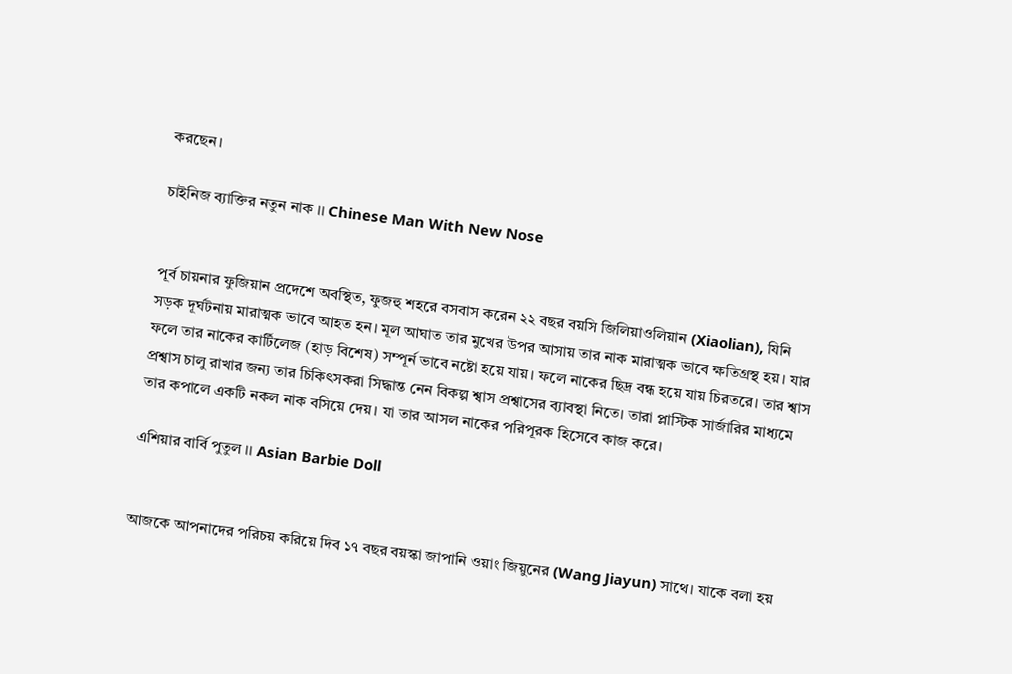করছেন।

চাইনিজ ব্যাক্তির নতুন নাক ।। Chinese Man With New Nose


পূর্ব চায়নার ফুজিয়ান প্রদেশে অবস্থিত, ফুজহু শহরে বসবাস করেন ২২ বছর বয়সি জিলিয়াওলিয়ান (Xiaolian), যিনি সড়ক দূর্ঘটনায় মারাত্মক ভাবে আহত হন। মূল আঘাত তার মুখের উপর আসায় তার নাক মারাত্মক ভাবে ক্ষতিগ্রস্থ হয়। যার ফলে তার নাকের কার্টিলেজ (হাড় বিশেষ) সম্পূর্ন ভাবে নষ্টো হয়ে যায়। ফলে নাকের ছিদ্র বন্ধ হয়ে যায় চিরতরে। তার শ্বাস প্রশ্বাস চালু রাখার জন্য তার চিকিৎসকরা সিদ্ধান্ত নেন বিকল্প শ্বাস প্রশ্বাসের ব্যাবস্থা নিতে। তারা প্লাস্টিক সার্জারির মাধ্যমে তার কপালে একটি নকল নাক বসিয়ে দেয়। যা তার আসল নাকের পরিপূরক হিসেবে কাজ করে।

এশিয়ার বার্বি পুতুল ।। Asian Barbie Doll


আজকে আপনাদের পরিচয় করিয়ে দিব ১৭ বছর বয়স্কা জাপানি ওয়াং জিয়ুনের (Wang Jiayun) সাথে। যাকে বলা হয়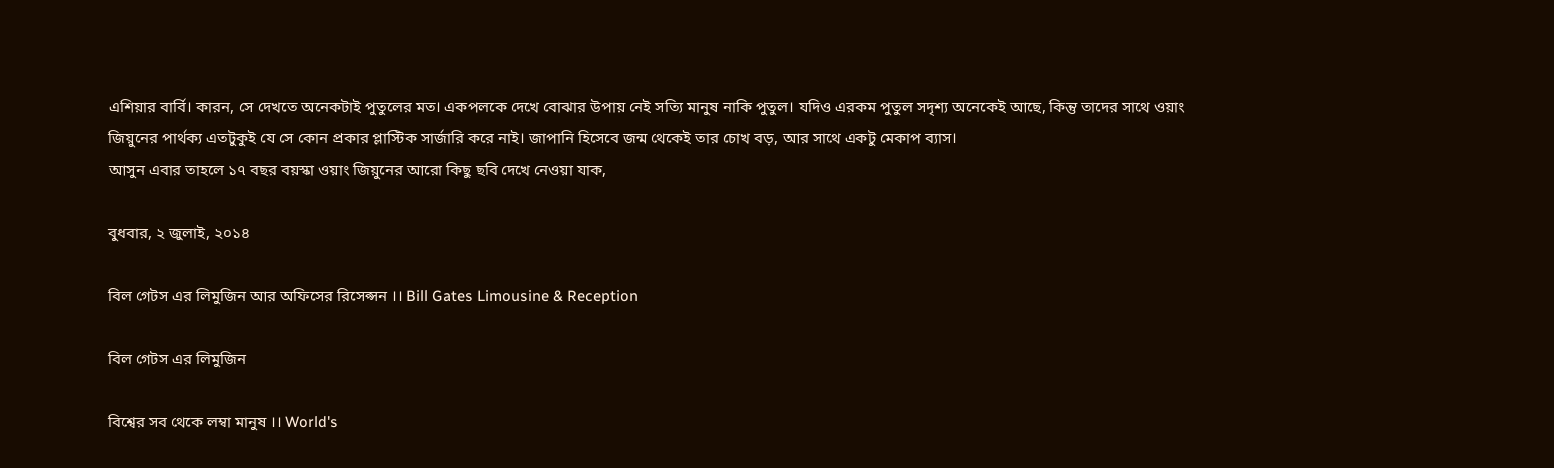এশিয়ার বার্বি। কারন, সে দেখতে অনেকটাই পুতুলের মত। একপলকে দেখে বোঝার উপায় নেই সত্যি মানুষ নাকি পুতুল। যদিও এরকম পুতুল সদৃশ্য অনেকেই আছে, কিন্তু তাদের সাথে ওয়াং জিয়ুনের পার্থক্য এতটুকুই যে সে কোন প্রকার প্লাস্টিক সার্জারি করে নাই। জাপানি হিসেবে জন্ম থেকেই তার চোখ বড়, আর সাথে একটু মেকাপ ব্যাস।
আসুন এবার তাহলে ১৭ বছর বয়স্কা ওয়াং জিয়ুনের আরো কিছু ছবি দেখে নেওয়া যাক,

বুধবার, ২ জুলাই, ২০১৪

বিল গেটস এর লিমুজিন আর অফিসের রিসেপ্সন ।। Bill Gates Limousine & Reception

বিল গেটস এর লিমুজিন

বিশ্বের সব থেকে লম্বা মানুষ ।। World's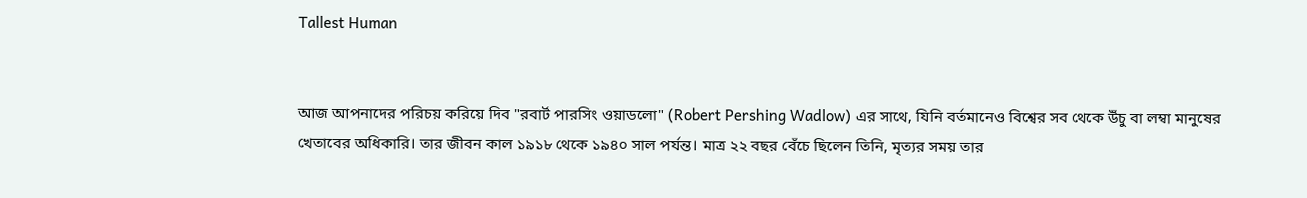Tallest Human


আজ আপনাদের পরিচয় করিয়ে দিব "রবার্ট পারসিং ওয়াডলো" (Robert Pershing Wadlow) এর সাথে, যিনি বর্তমানেও বিশ্বের সব থেকে উঁচু বা লম্বা মানুষের খেতাবের অধিকারি। তার জীবন কাল ১৯১৮ থেকে ১৯৪০ সাল পর্যন্ত। মাত্র ২২ বছর বেঁচে ছিলেন তিনি, মৃত্যর সময় তার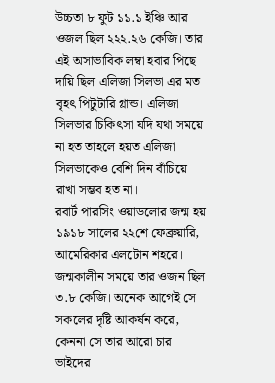উচ্চতা ৮ ফুট ১১.১ ইঞ্চি আর ওজল ছিল ২২২.২৬ কেজি। তার এই অসাভাবিক লম্বা হবার পিছে দায়ি ছিল এলিজা সিলভা এর মত বৃহৎ পিটুটারি গ্লান্ড। এলিজা সিলভার চিকিৎসা যদি যথা সময়ে না হত তাহলে হয়ত এলিজা সিলভাকেও বেশি দিন বাঁচিয়ে রাখা সম্ভব হত না।
রবার্ট পারসিং ওয়াডলোর জন্ম হয় ১৯১৮ সালের ২২শে ফেব্রুয়ারি, আমেরিকার এলটোন শহরে। জন্মকালীন সময়ে তার ওজন ছিল ৩.৮ কেজি। অনেক আগেই সে সকলের দৃষ্টি আকর্ষন করে, কেননা সে তার আরো চার ভাইদের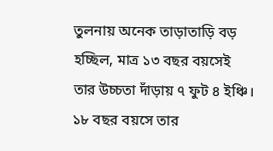তুলনায় অনেক তাড়াতাড়ি বড় হচ্ছিল, মাত্র ১৩ বছর বয়সেই তার উচ্চতা দাঁড়ায় ৭ ফুট ৪ ইঞ্চি। ১৮ বছর বয়সে তার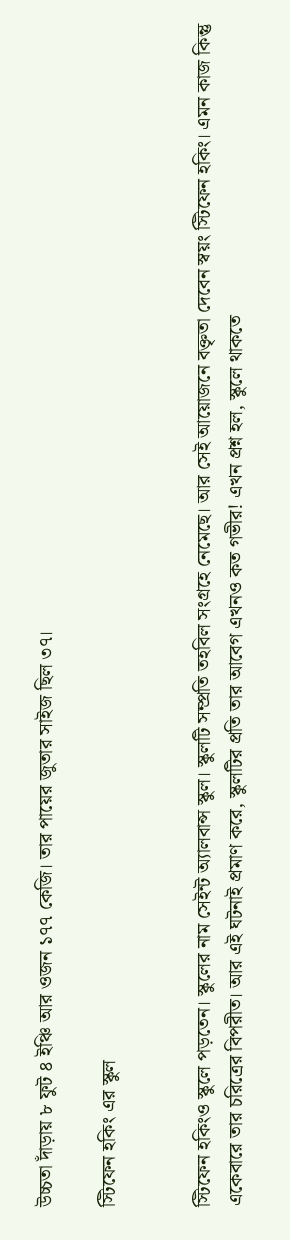উচ্চতা দাঁড়ায় ৮ ফুট ৪ ইঞ্চি আর ওজন ১৭৭ কেজি। তার পায়ের জুতার সাইজ ছিল ৩৭।

স্টিফেন হকিং এর স্কুল


স্টিফেন হকিংও স্কুলে পড়তেন। স্কুলের নাম সেইন্ট অ্যালবান্স স্কুল। স্কুলটি সম্প্রতি তহবিল সংগ্রহে নেমেছে। আর সেই আয়োজনে বক্তৃতা দেবেন স্বয়ং স্টিফেন হকিং। এমন কাজ কিন্তু একেবারে তার চরিত্রের বিপরীত। আর এই ঘটনাই প্রমাণ করে, স্কুলটির প্রতি তার আবেগ এখনও কত গভীর! এখন প্রশ্ন হল, স্কুলে থাকতে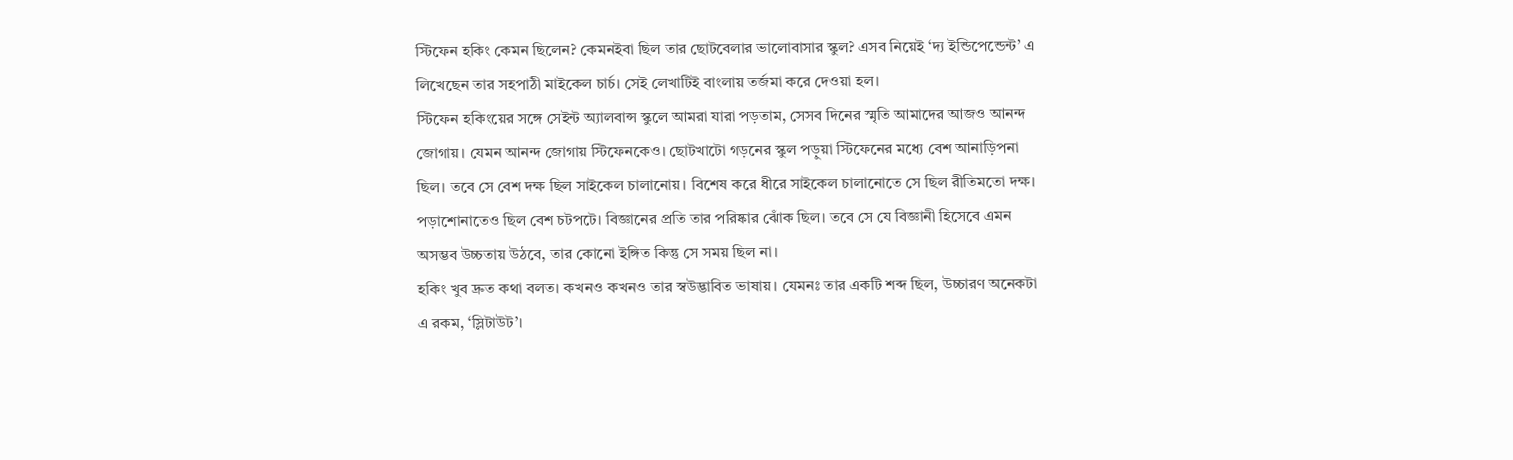স্টিফেন হকিং কেমন ছিলেন? কেমনইবা ছিল তার ছোটবেলার ভালোবাসার স্কুল? এসব নিয়েই ‘দ্য ইন্ডিপেন্ডেন্ট’ এ লিখেছেন তার সহপাঠী মাইকেল চার্চ। সেই লেখাটিই বাংলায় তর্জমা করে দেওয়া হল।
স্টিফেন হকিংয়ের সঙ্গে সেইন্ট অ্যালবান্স স্কুলে আমরা যারা পড়তাম, সেসব দিনের স্মৃতি আমাদের আজও আনন্দ জোগায়। যেমন আনন্দ জোগায় স্টিফেনকেও। ছোটখাটো গড়নের স্কুল পড়ুয়া স্টিফেনের মধ্যে বেশ আনাড়িপনা ছিল। তবে সে বেশ দক্ষ ছিল সাইকেল চালানোয়। বিশেষ করে ধীরে সাইকেল চালানোতে সে ছিল রীতিমতো দক্ষ। পড়াশোনাতেও ছিল বেশ চটপটে। বিজ্ঞানের প্রতি তার পরিষ্কার ঝোঁক ছিল। তবে সে যে বিজ্ঞানী হিসেবে এমন অসম্ভব উচ্চতায় উঠবে, তার কোনো ইঙ্গিত কিন্তু সে সময় ছিল না।
হকিং খুব দ্রুত কথা বলত। কখনও কখনও তার স্বউদ্ভাবিত ভাষায়। যেমনঃ তার একটি শব্দ ছিল, উচ্চারণ অনেকটা এ রকম, ‘স্লিটাউট’।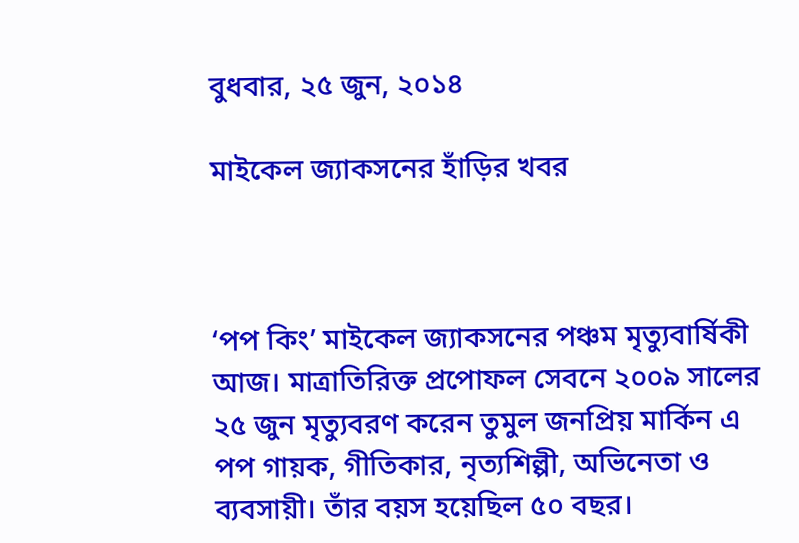বুধবার, ২৫ জুন, ২০১৪

মাইকেল জ্যাকসনের হাঁড়ির খবর



‘পপ কিং’ মাইকেল জ্যাকসনের পঞ্চম মৃত্যুবার্ষিকী আজ। মাত্রাতিরিক্ত প্রপোফল সেবনে ২০০৯ সালের ২৫ জুন মৃত্যুবরণ করেন তুমুল জনপ্রিয় মার্কিন এ পপ গায়ক, গীতিকার, নৃত্যশিল্পী, অভিনেতা ও ব্যবসায়ী। তাঁর বয়স হয়েছিল ৫০ বছর।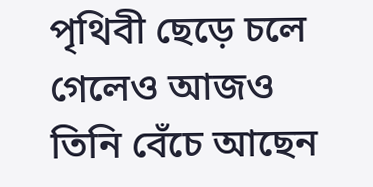পৃথিবী ছেড়ে চলে গেলেও আজও তিনি বেঁচে আছেন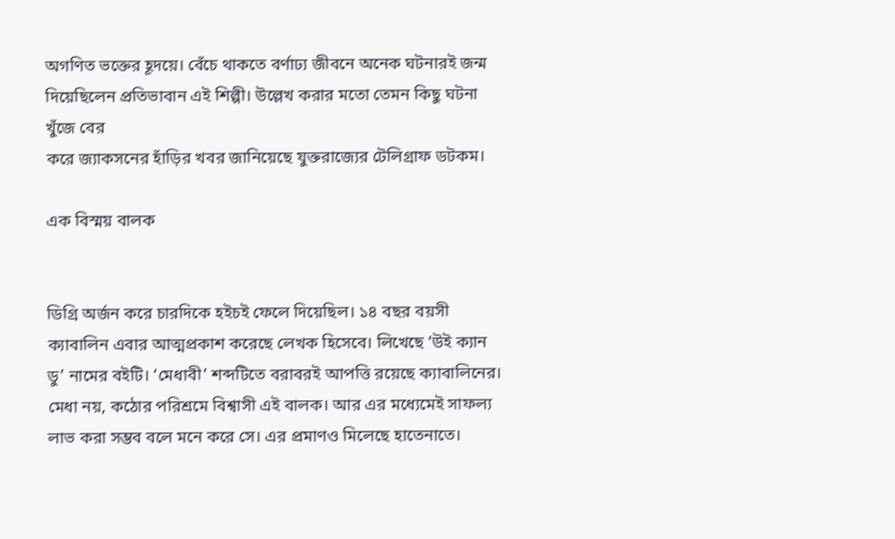অগণিত ভক্তের হূদয়ে। বেঁচে থাকতে বর্ণাঢ্য জীবনে অনেক ঘটনারই জন্ম দিয়েছিলেন প্রতিভাবান এই শিল্পী। উল্লেখ করার মতো তেমন কিছু ঘটনা খুঁজে বের
করে জ্যাকসনের হাঁড়ির খবর জানিয়েছে যুক্তরাজ্যের টেলিগ্রাফ ডটকম।

এক বিস্ময় বালক


ডিগ্রি অর্জন করে চারদিকে হইচই ফেলে দিয়েছিল। ১৪ বছর বয়সী ক্যাবালিন এবার আত্মপ্রকাশ করেছে লেখক হিসেবে। লিখেছে ‘উই ক্যান ডু’ নামের বইটি। ‘মেধাবী’ শব্দটিতে বরাবরই আপত্তি রয়েছে ক্যাবালিনের। মেধা নয়, কঠোর পরিশ্রমে বিশ্বাসী এই বালক। আর এর মধ্যেমেই সাফল্য লাভ করা সম্ভব বলে মনে করে সে। এর প্রমাণও মিলেছে হাতেনাতে।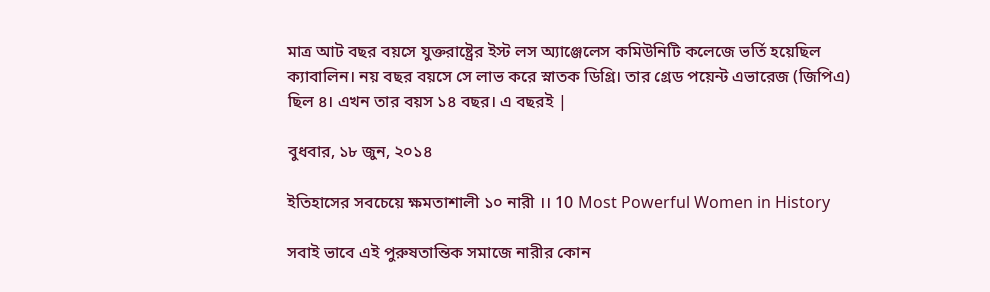মাত্র আট বছর বয়সে যুক্তরাষ্ট্রের ইস্ট লস অ্যাঞ্জেলেস কমিউনিটি কলেজে ভর্তি হয়েছিল ক্যাবালিন। নয় বছর বয়সে সে লাভ করে স্নাতক ডিগ্রি। তার গ্রেড পয়েন্ট এভারেজ (জিপিএ) ছিল ৪। এখন তার বয়স ১৪ বছর। এ বছরই |

বুধবার, ১৮ জুন, ২০১৪

ইতিহাসের সবচেয়ে ক্ষমতাশালী ১০ নারী ।। 10 Most Powerful Women in History

সবাই ভাবে এই পুরুষতান্তিক সমাজে নারীর কোন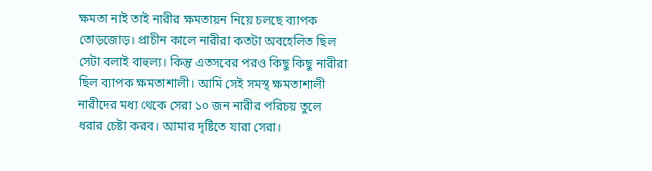ক্ষমতা নাই তাই নারীর ক্ষমতায়ন নিয়ে চলছে ব্যাপক তোড়জোড়। প্রাচীন কালে নারীরা কতটা অবহেলিত ছিল সেটা বলাই বাহুল্য। কিন্তু এতসবের পরও কিছু কিছু নারীরা ছিল ব্যাপক ক্ষমতাশালী। আমি সেই সমস্থ ক্ষমতাশালী নারীদের মধ্য থেকে সেরা ১০ জন নারীর পরিচয় তুলে ধরার চেষ্টা করব। আমার দৃষ্টিতে যারা সেরা।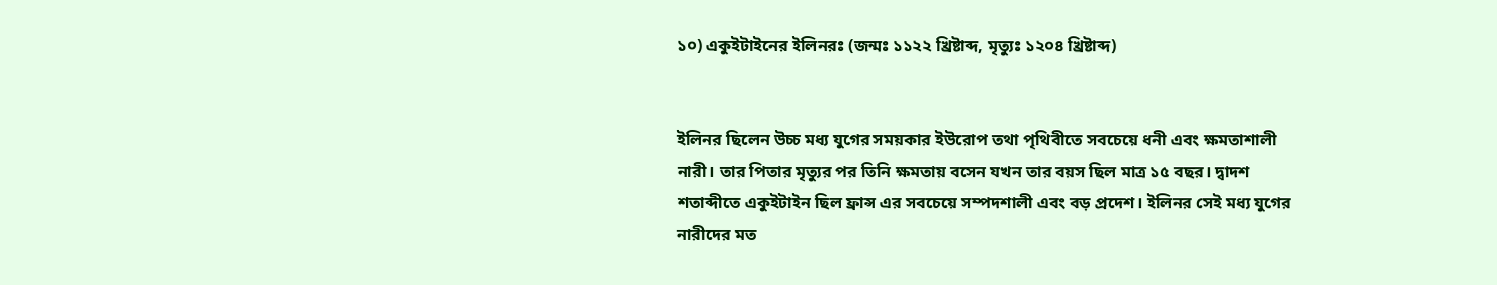১০) একুইটাইনের ইলিনরঃ (জন্মঃ ১১২২ খ্রিষ্টাব্দ, মৃত্যুঃ ১২০৪ খ্রিষ্টাব্দ)


ইলিনর ছিলেন উচ্চ মধ্য যুগের সময়কার ইউরোপ তথা পৃথিবীতে সবচেয়ে ধনী এবং ক্ষমতাশালী নারী। তার পিতার মৃত্যুর পর তিনি ক্ষমতায় বসেন যখন তার বয়স ছিল মাত্র ১৫ বছর। দ্বাদশ শতাব্দীতে একুইটাইন ছিল ফ্রান্স এর সবচেয়ে সম্পদশালী এবং বড় প্রদেশ। ইলিনর সেই মধ্য যুগের নারীদের মত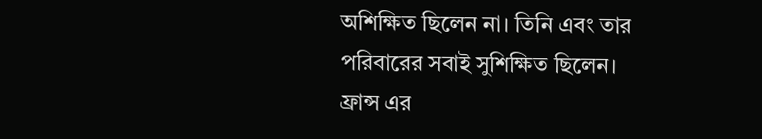অশিক্ষিত ছিলেন না। তিনি এবং তার পরিবারের সবাই সুশিক্ষিত ছিলেন। ফ্রান্স এর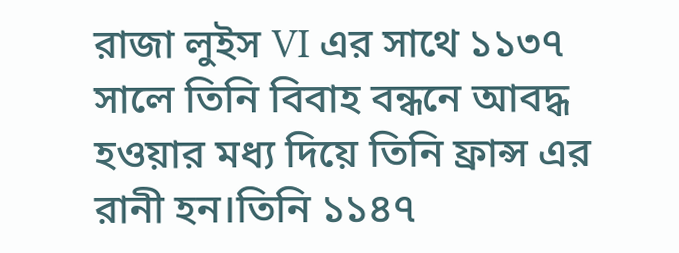রাজা লুইস VI এর সাথে ১১৩৭ সালে তিনি বিবাহ বন্ধনে আবদ্ধ হওয়ার মধ্য দিয়ে তিনি ফ্রান্স এর রানী হন।তিনি ১১৪৭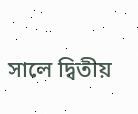সালে দ্বিতীয়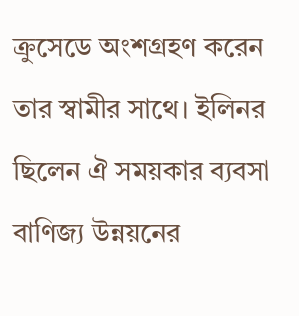ক্রুসেডে অংশগ্রহণ করেন তার স্বামীর সাথে। ইলিনর ছিলেন ঐ সময়কার ব্যবসা বাণিজ্য উন্নয়নের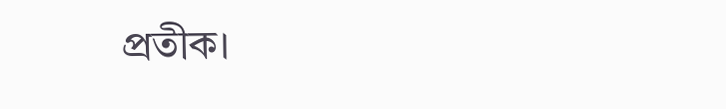প্রতীক।